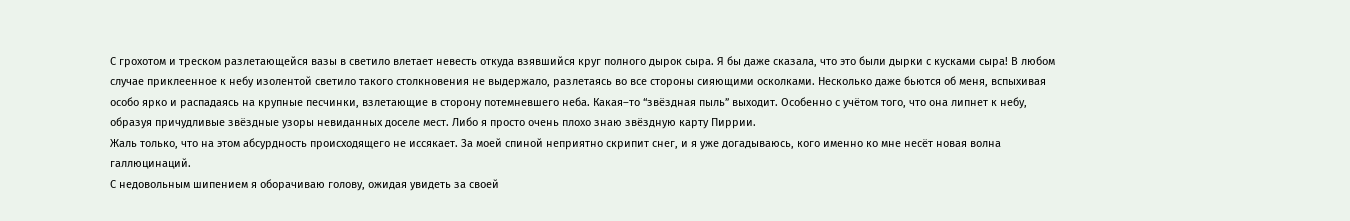С грохотом и треском разлетающейся вазы в светило влетает невесть откуда взявшийся круг полного дырок сыра. Я бы даже сказала, что это были дырки с кусками сыра! В любом случае приклеенное к небу изолентой светило такого столкновения не выдержало, разлетаясь во все стороны сияющими осколками. Несколько даже бьются об меня, вспыхивая особо ярко и распадаясь на крупные песчинки, взлетающие в сторону потемневшего неба. Какая–то “звёздная пыль” выходит. Особенно с учётом того, что она липнет к небу, образуя причудливые звёздные узоры невиданных доселе мест. Либо я просто очень плохо знаю звёздную карту Пиррии.
Жаль только, что на этом абсурдность происходящего не иссякает. За моей спиной неприятно скрипит снег, и я уже догадываюсь, кого именно ко мне несёт новая волна галлюцинаций.
С недовольным шипением я оборачиваю голову, ожидая увидеть за своей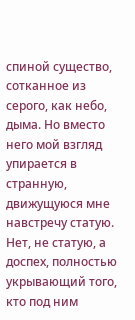спиной существо, сотканное из серого, как небо, дыма. Но вместо него мой взгляд упирается в странную, движущуюся мне навстречу статую. Нет, не статую, а доспех, полностью укрывающий того, кто под ним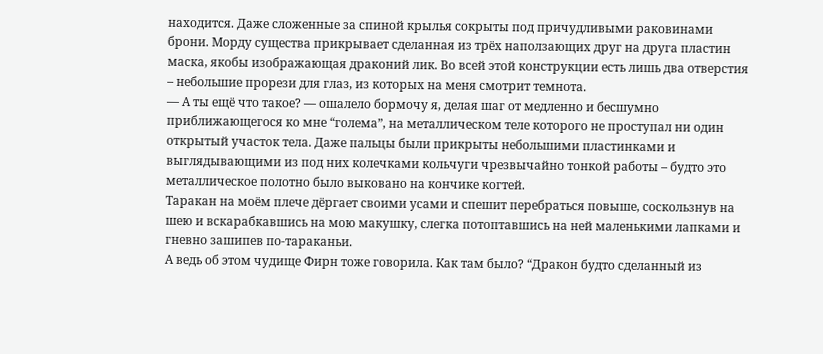находится. Даже сложенные за спиной крылья сокрыты под причудливыми раковинами брони. Морду существа прикрывает сделанная из трёх наползающих друг на друга пластин маска, якобы изображающая драконий лик. Во всей этой конструкции есть лишь два отверстия – небольшие прорези для глаз, из которых на меня смотрит темнота.
— А ты ещё что такое? — ошалело бормочу я, делая шаг от медленно и бесшумно приближающегося ко мне “голема”, на металлическом теле которого не проступал ни один открытый участок тела. Даже пальцы были прикрыты небольшими пластинками и выглядывающими из под них колечками кольчуги чрезвычайно тонкой работы – будто это металлическое полотно было выковано на кончике когтей.
Таракан на моём плече дёргает своими усами и спешит перебраться повыше, соскользнув на шею и вскарабкавшись на мою макушку, слегка потоптавшись на ней маленькими лапками и гневно зашипев по-тараканьи.
А ведь об этом чудище Фирн тоже говорила. Как там было? “Дракон будто сделанный из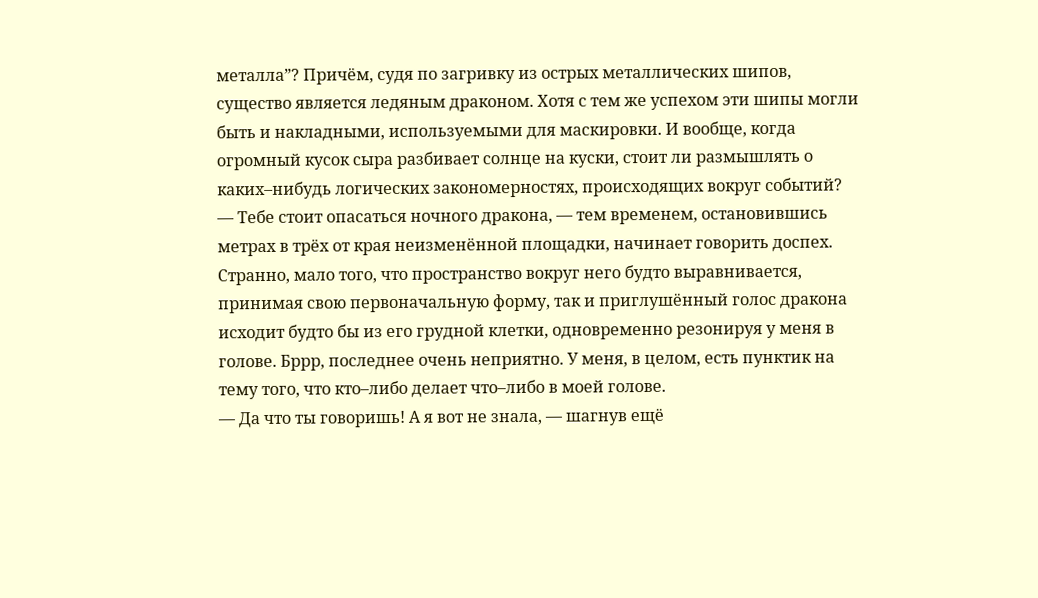металла”? Причём, судя по загривку из острых металлических шипов, существо является ледяным драконом. Хотя с тем же успехом эти шипы могли быть и накладными, используемыми для маскировки. И вообще, когда огромный кусок сыра разбивает солнце на куски, стоит ли размышлять о каких–нибудь логических закономерностях, происходящих вокруг событий?
— Тебе стоит опасаться ночного дракона, — тем временем, остановившись метрах в трёх от края неизменённой площадки, начинает говорить доспех.
Странно, мало того, что пространство вокруг него будто выравнивается, принимая свою первоначальную форму, так и приглушённый голос дракона исходит будто бы из его грудной клетки, одновременно резонируя у меня в голове. Бррр, последнее очень неприятно. У меня, в целом, есть пунктик на тему того, что кто–либо делает что–либо в моей голове.
— Да что ты говоришь! А я вот не знала, — шагнув ещё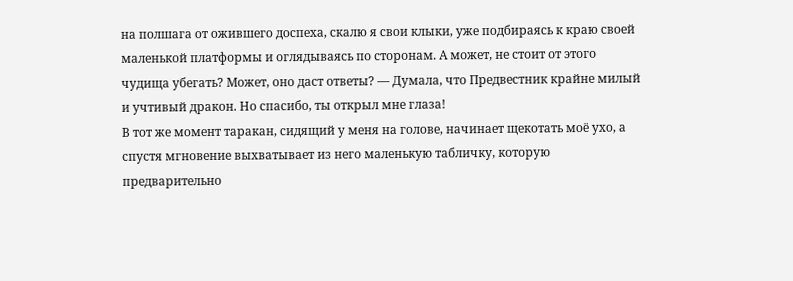на полшага от ожившего доспеха, скалю я свои клыки, уже подбираясь к краю своей маленькой платформы и оглядываясь по сторонам. А может, не стоит от этого чудища убегать? Может, оно даст ответы? — Думала, что Предвестник крайне милый и учтивый дракон. Но спасибо, ты открыл мне глаза!
В тот же момент таракан, сидящий у меня на голове, начинает щекотать моё ухо, а спустя мгновение выхватывает из него маленькую табличку, которую предварительно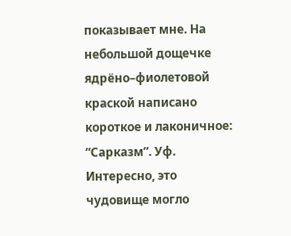показывает мне. На небольшой дощечке ядрёно–фиолетовой краской написано короткое и лаконичное: “Сарказм”. Уф. Интересно, это чудовище могло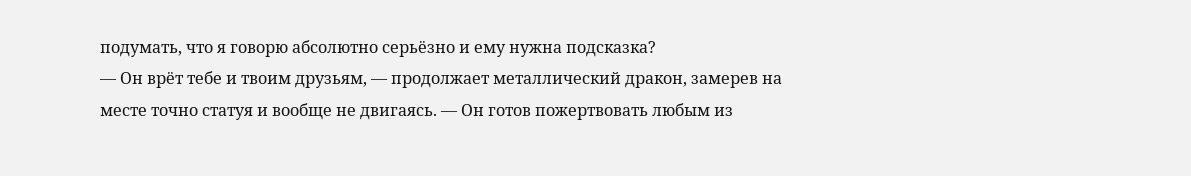подумать, что я говорю абсолютно серьёзно и ему нужна подсказка?
— Он врёт тебе и твоим друзьям, — продолжает металлический дракон, замерев на месте точно статуя и вообще не двигаясь. — Он готов пожертвовать любым из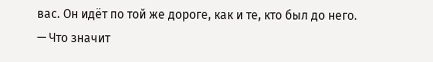вас. Он идёт по той же дороге, как и те, кто был до него.
— Что значит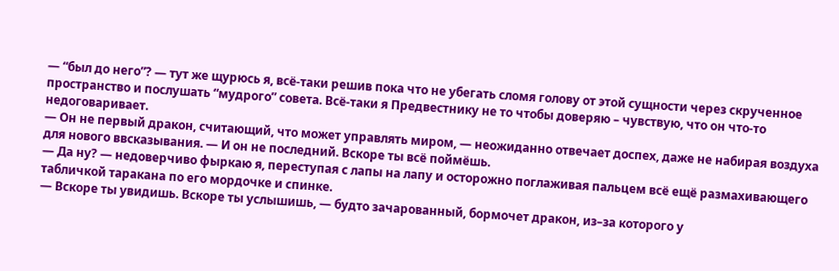— “был до него”? — тут же щурюсь я, всё-таки решив пока что не убегать сломя голову от этой сущности через скрученное пространство и послушать “мудрого” совета. Всё-таки я Предвестнику не то чтобы доверяю – чувствую, что он что-то недоговаривает.
— Он не первый дракон, считающий, что может управлять миром, — неожиданно отвечает доспех, даже не набирая воздуха для нового ввсказывания. — И он не последний. Вскоре ты всё поймёшь.
— Да ну? — недоверчиво фыркаю я, переступая с лапы на лапу и осторожно поглаживая пальцем всё ещё размахивающего табличкой таракана по его мордочке и спинке.
— Вскоре ты увидишь. Вскоре ты услышишь, — будто зачарованный, бормочет дракон, из–за которого у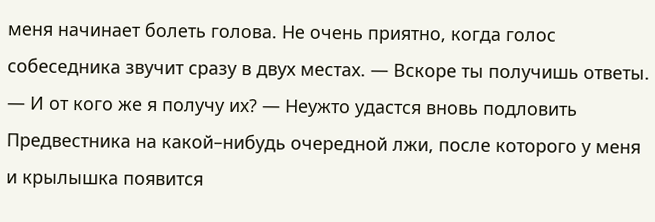меня начинает болеть голова. Не очень приятно, когда голос собеседника звучит сразу в двух местах. — Вскоре ты получишь ответы.
— И от кого же я получу их? — Неужто удастся вновь подловить Предвестника на какой–нибудь очередной лжи, после которого у меня и крылышка появится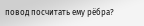повод посчитать ему рёбра?